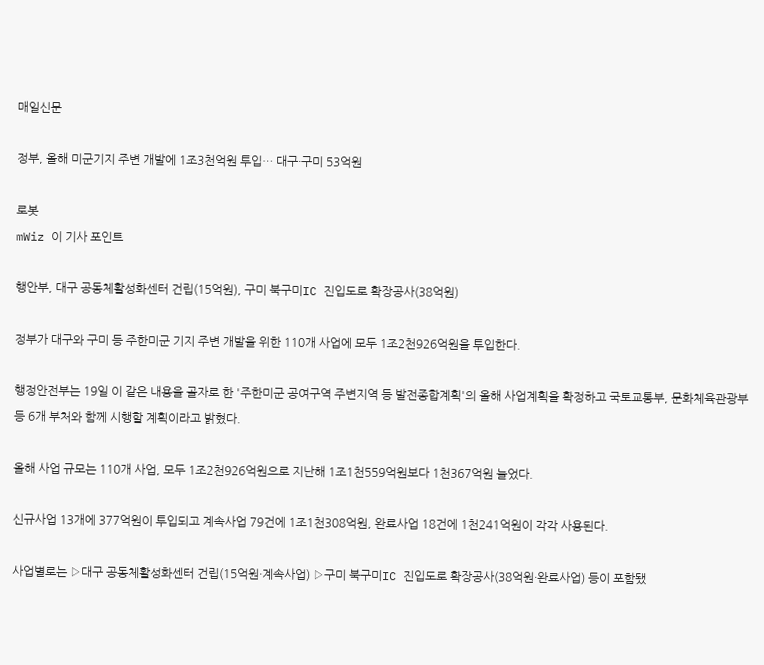매일신문

정부, 올해 미군기지 주변 개발에 1조3천억원 투입… 대구·구미 53억원

로봇
mWiz 이 기사 포인트

행안부, 대구 공동체활성화센터 건립(15억원), 구미 북구미IC 진입도로 확장공사(38억원)

정부가 대구와 구미 등 주한미군 기지 주변 개발을 위한 110개 사업에 모두 1조2천926억원을 투입한다.

행정안전부는 19일 이 같은 내용을 골자로 한 '주한미군 공여구역 주변지역 등 발전종합계획'의 올해 사업계획을 확정하고 국토교통부, 문화체육관광부 등 6개 부처와 함께 시행할 계획이라고 밝혔다.

올해 사업 규모는 110개 사업, 모두 1조2천926억원으로 지난해 1조1천559억원보다 1천367억원 늘었다.

신규사업 13개에 377억원이 투입되고 계속사업 79건에 1조1천308억원, 완료사업 18건에 1천241억원이 각각 사용된다.

사업별로는 ▷대구 공동체활성화센터 건립(15억원·계속사업) ▷구미 북구미IC 진입도로 확장공사(38억원·완료사업) 등이 포함됐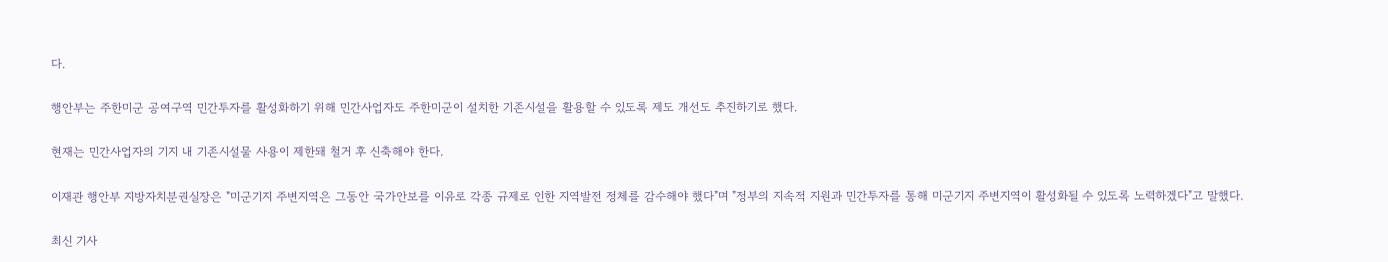다.

행안부는 주한미군 공여구역 민간투자를 활성화하기 위해 민간사업자도 주한미군이 설치한 기존시설을 활용할 수 있도록 제도 개선도 추진하기로 했다.

현재는 민간사업자의 기지 내 기존시설물 사용이 제한돼 철거 후 신축해야 한다.

이재관 행안부 지방자치분권실장은 "미군기지 주변지역은 그동안 국가안보를 이유로 각종 규제로 인한 지역발전 정체를 감수해야 했다"며 "정부의 지속적 지원과 민간투자를 통해 미군기지 주변지역이 활성화될 수 있도록 노력하겠다"고 말했다.

최신 기사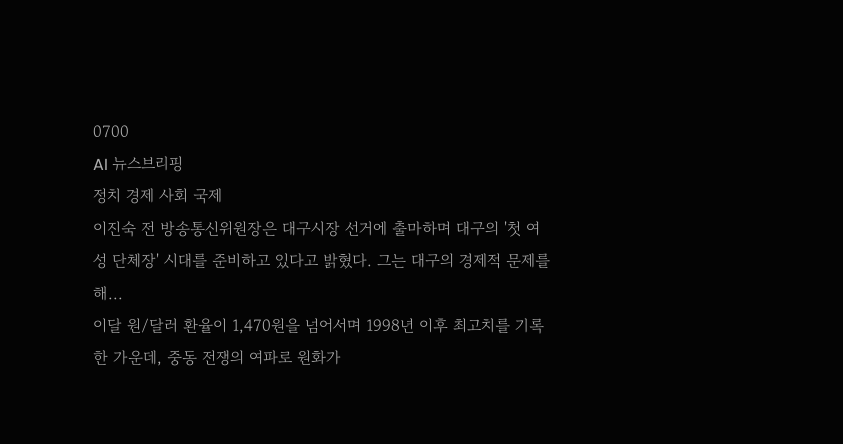0700
AI 뉴스브리핑
정치 경제 사회 국제
이진숙 전 방송통신위원장은 대구시장 선거에 출마하며 대구의 '첫 여성 단체장' 시대를 준비하고 있다고 밝혔다. 그는 대구의 경제적 문제를 해...
이달 원/달러 환율이 1,470원을 넘어서며 1998년 이후 최고치를 기록한 가운데, 중동 전쟁의 여파로 원화가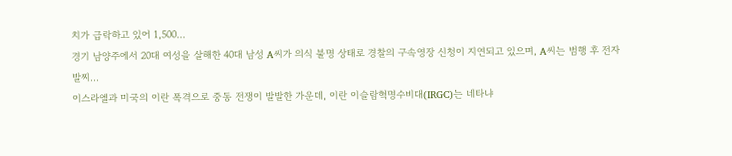치가 급락하고 있어 1,500...
경기 남양주에서 20대 여성을 살해한 40대 남성 A씨가 의식 불명 상태로 경찰의 구속영장 신청이 지연되고 있으며, A씨는 범행 후 전자발찌...
이스라엘과 미국의 이란 폭격으로 중동 전쟁이 발발한 가운데, 이란 이슬람혁명수비대(IRGC)는 네타냐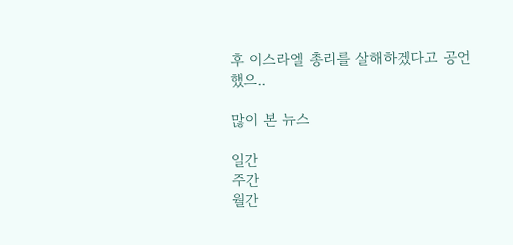후 이스라엘 총리를 살해하겠다고 공언했으..

많이 본 뉴스

일간
주간
월간